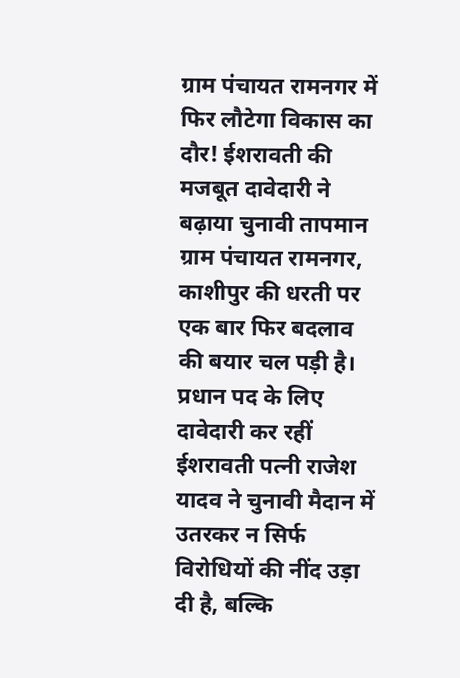ग्राम पंचायत रामनगर में फिर लौटेगा विकास का दौर! ईशरावती की मजबूत दावेदारी ने बढ़ाया चुनावी तापमान
ग्राम पंचायत रामनगर, काशीपुर की धरती पर एक बार फिर बदलाव की बयार चल पड़ी है। प्रधान पद के लिए दावेदारी कर रहीं ईशरावती पत्नी राजेश यादव ने चुनावी मैदान में उतरकर न सिर्फ विरोधियों की नींद उड़ा दी है, बल्कि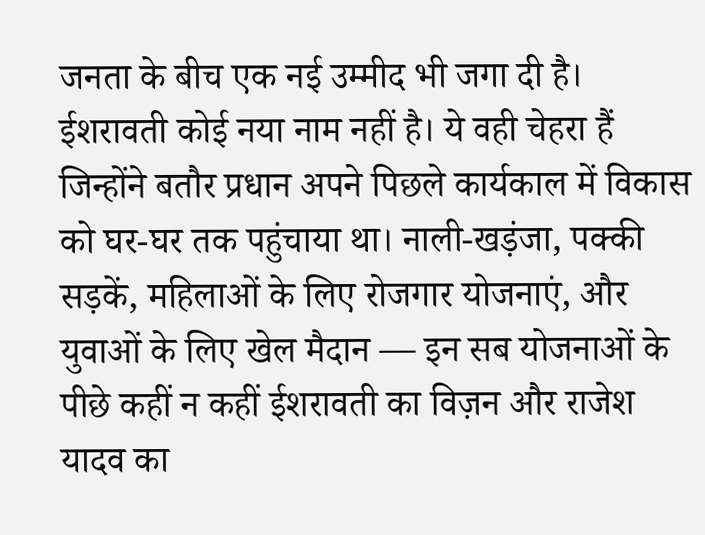जनता के बीच एक नई उम्मीद भी जगा दी है।
ईशरावती कोई नया नाम नहीं है। ये वही चेहरा हैं जिन्होंने बतौर प्रधान अपने पिछले कार्यकाल में विकास को घर-घर तक पहुंचाया था। नाली-खड़ंजा, पक्की सड़कें, महिलाओं के लिए रोजगार योजनाएं, और युवाओं के लिए खेल मैदान — इन सब योजनाओं के पीछे कहीं न कहीं ईशरावती का विज़न और राजेश यादव का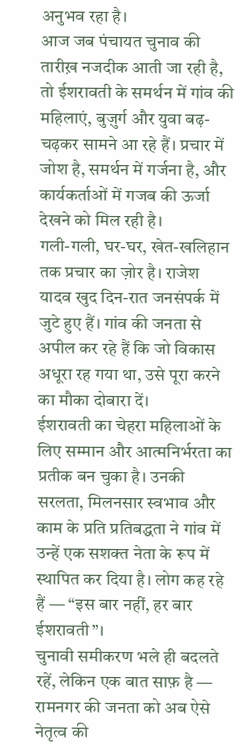अनुभव रहा है।
आज जब पंचायत चुनाव की तारीख़ नजदीक आती जा रही है, तो ईशरावती के समर्थन में गांव की महिलाएं, बुज़ुर्ग और युवा बढ़-चढ़कर सामने आ रहे हैं। प्रचार में जोश है, समर्थन में गर्जना है, और कार्यकर्ताओं में गजब की ऊर्जा देखने को मिल रही है।
गली-गली, घर-घर, खेत-खलिहान तक प्रचार का ज़ोर है। राजेश यादव खुद दिन-रात जनसंपर्क में जुटे हुए हैं। गांव की जनता से अपील कर रहे हैं कि जो विकास अधूरा रह गया था, उसे पूरा करने का मौका दोबारा दें।
ईशरावती का चेहरा महिलाओं के लिए सम्मान और आत्मनिर्भरता का प्रतीक बन चुका है। उनकी सरलता, मिलनसार स्वभाव और काम के प्रति प्रतिबद्धता ने गांव में उन्हें एक सशक्त नेता के रूप में स्थापित कर दिया है। लोग कह रहे हैं — “इस बार नहीं, हर बार ईशरावती”।
चुनावी समीकरण भले ही बदलते रहें, लेकिन एक बात साफ़ है — रामनगर की जनता को अब ऐसे नेतृत्व की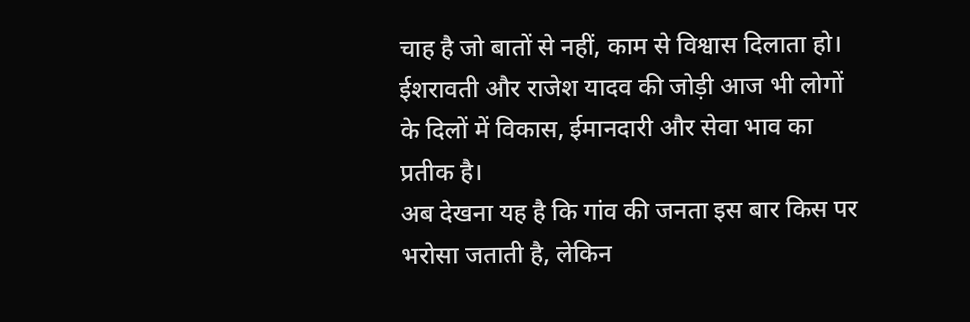चाह है जो बातों से नहीं, काम से विश्वास दिलाता हो।
ईशरावती और राजेश यादव की जोड़ी आज भी लोगों के दिलों में विकास, ईमानदारी और सेवा भाव का प्रतीक है।
अब देखना यह है कि गांव की जनता इस बार किस पर भरोसा जताती है, लेकिन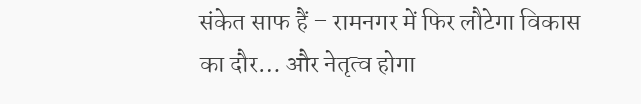संकेत साफ हैं – रामनगर में फिर लौटेगा विकास का दौर… और नेतृत्व होगा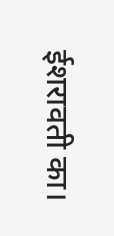ईशरावती का।